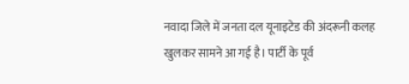नवादा जिले में जनता दल यूनाइटेड की अंदरूनी कलह खुलकर सामने आ गई है। पार्टी के पूर्व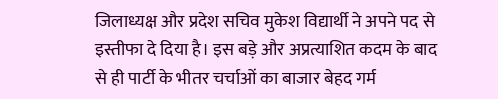जिलाध्यक्ष और प्रदेश सचिव मुकेश विद्यार्थी ने अपने पद से इस्तीफा दे दिया है। इस बड़े और अप्रत्याशित कदम के बाद से ही पार्टी के भीतर चर्चाओं का बाजार बेहद गर्म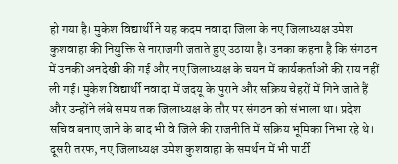हो गया है। मुकेश विद्यार्थी ने यह कदम नवादा जिला के नए जिलाध्यक्ष उमेश कुशवाहा की नियुक्ति से नाराजगी जताते हुए उठाया है। उनका कहना है कि संगठन में उनकी अनदेखी की गई और नए जिलाध्यक्ष के चयन में कार्यकर्ताओं की राय नहीं ली गई। मुकेश विद्यार्थी नवादा में जदयू के पुराने और सक्रिय चेहरों में गिने जाते हैं और उन्होंने लंबे समय तक जिलाध्यक्ष के तौर पर संगठन को संभाला था। प्रदेश सचिव बनाए जाने के बाद भी वे जिले की राजनीति में सक्रिय भूमिका निभा रहे थे। दूसरी तरफ, नए जिलाध्यक्ष उमेश कुशवाहा के समर्थन में भी पार्टी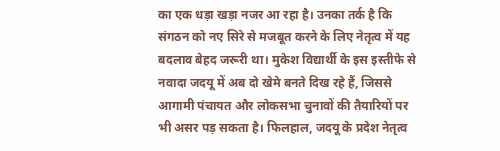का एक धड़ा खड़ा नजर आ रहा है। उनका तर्क है कि संगठन को नए सिरे से मजबूत करने के लिए नेतृत्व में यह बदलाव बेहद जरूरी था। मुकेश विद्यार्थी के इस इस्तीफे से नवादा जदयू में अब दो खेमे बनते दिख रहे हैं, जिससे आगामी पंचायत और लोकसभा चुनावों की तैयारियों पर भी असर पड़ सकता है। फिलहाल, जदयू के प्रदेश नेतृत्व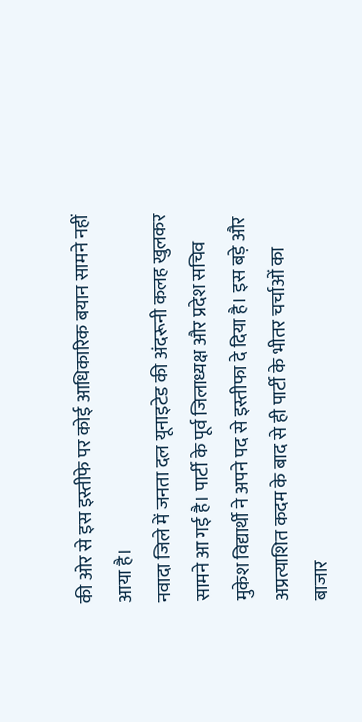की ओर से इस इस्तीफे पर कोई आधिकारिक बयान सामने नहीं आया है।
नवादा जिले में जनता दल यूनाइटेड की अंदरूनी कलह खुलकर सामने आ गई है। पार्टी के पूर्व जिलाध्यक्ष और प्रदेश सचिव मुकेश विद्यार्थी ने अपने पद से इस्तीफा दे दिया है। इस बड़े और अप्रत्याशित कदम के बाद से ही पार्टी के भीतर चर्चाओं का बाजार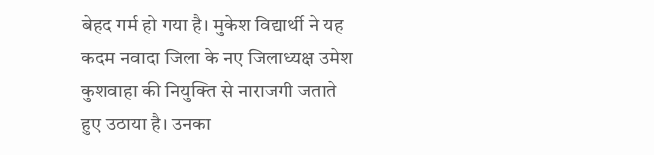बेहद गर्म हो गया है। मुकेश विद्यार्थी ने यह कदम नवादा जिला के नए जिलाध्यक्ष उमेश कुशवाहा की नियुक्ति से नाराजगी जताते हुए उठाया है। उनका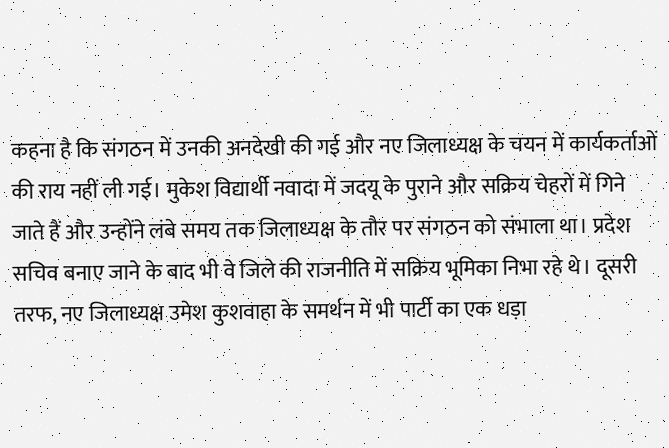कहना है कि संगठन में उनकी अनदेखी की गई और नए जिलाध्यक्ष के चयन में कार्यकर्ताओं की राय नहीं ली गई। मुकेश विद्यार्थी नवादा में जदयू के पुराने और सक्रिय चेहरों में गिने जाते हैं और उन्होंने लंबे समय तक जिलाध्यक्ष के तौर पर संगठन को संभाला था। प्रदेश सचिव बनाए जाने के बाद भी वे जिले की राजनीति में सक्रिय भूमिका निभा रहे थे। दूसरी तरफ, नए जिलाध्यक्ष उमेश कुशवाहा के समर्थन में भी पार्टी का एक धड़ा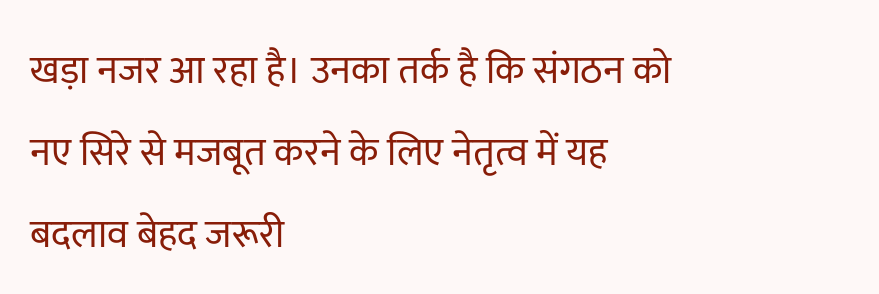खड़ा नजर आ रहा है। उनका तर्क है कि संगठन को नए सिरे से मजबूत करने के लिए नेतृत्व में यह बदलाव बेहद जरूरी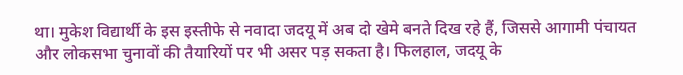था। मुकेश विद्यार्थी के इस इस्तीफे से नवादा जदयू में अब दो खेमे बनते दिख रहे हैं, जिससे आगामी पंचायत और लोकसभा चुनावों की तैयारियों पर भी असर पड़ सकता है। फिलहाल, जदयू के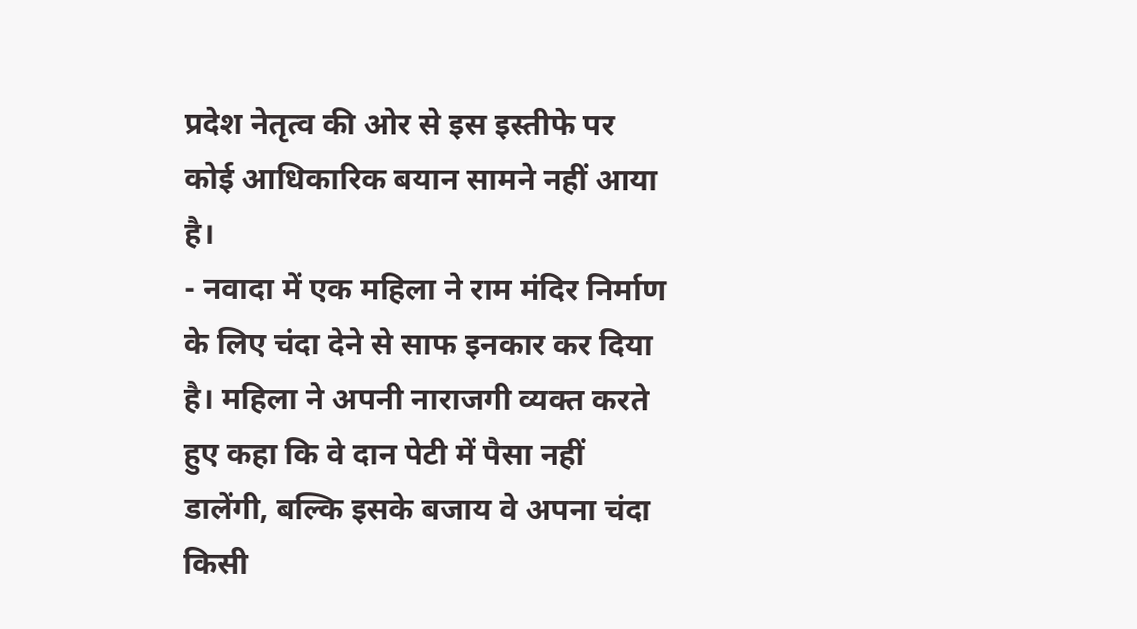प्रदेश नेतृत्व की ओर से इस इस्तीफे पर कोई आधिकारिक बयान सामने नहीं आया है।
- नवादा में एक महिला ने राम मंदिर निर्माण के लिए चंदा देने से साफ इनकार कर दिया है। महिला ने अपनी नाराजगी व्यक्त करते हुए कहा कि वे दान पेटी में पैसा नहीं डालेंगी, बल्कि इसके बजाय वे अपना चंदा किसी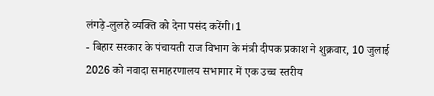लंगड़े-लुलहे व्यक्ति को देना पसंद करेंगी।1
- बिहार सरकार के पंचायती राज विभाग के मंत्री दीपक प्रकाश ने शुक्रवार, 10 जुलाई 2026 को नवादा समाहरणालय सभागार में एक उच्च स्तरीय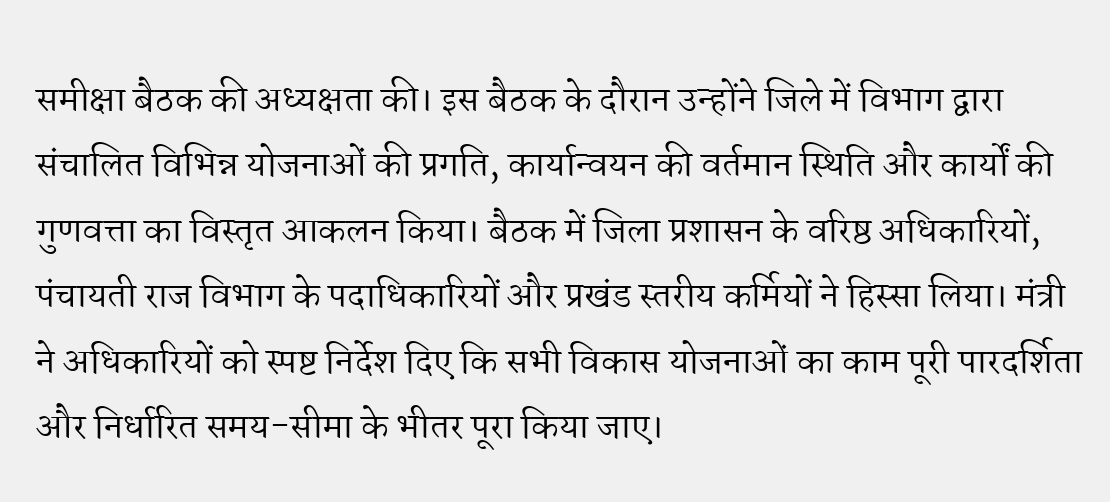समीक्षा बैठक की अध्यक्षता की। इस बैठक के दौरान उन्होंने जिले में विभाग द्वारा संचालित विभिन्न योजनाओं की प्रगति, कार्यान्वयन की वर्तमान स्थिति और कार्यों की गुणवत्ता का विस्तृत आकलन किया। बैठक में जिला प्रशासन के वरिष्ठ अधिकारियों, पंचायती राज विभाग के पदाधिकारियों और प्रखंड स्तरीय कर्मियों ने हिस्सा लिया। मंत्री ने अधिकारियों को स्पष्ट निर्देश दिए कि सभी विकास योजनाओं का काम पूरी पारदर्शिता और निर्धारित समय-सीमा के भीतर पूरा किया जाए।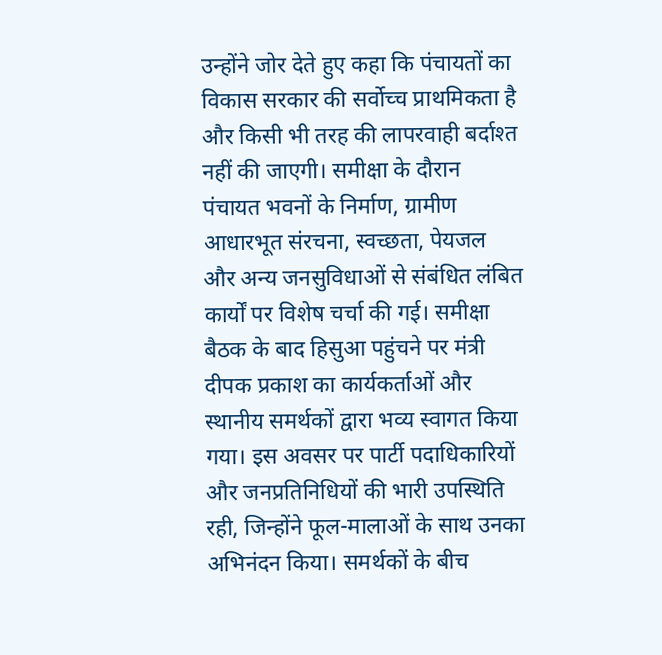उन्होंने जोर देते हुए कहा कि पंचायतों का विकास सरकार की सर्वोच्च प्राथमिकता है और किसी भी तरह की लापरवाही बर्दाश्त नहीं की जाएगी। समीक्षा के दौरान पंचायत भवनों के निर्माण, ग्रामीण आधारभूत संरचना, स्वच्छता, पेयजल और अन्य जनसुविधाओं से संबंधित लंबित कार्यों पर विशेष चर्चा की गई। समीक्षा बैठक के बाद हिसुआ पहुंचने पर मंत्री दीपक प्रकाश का कार्यकर्ताओं और स्थानीय समर्थकों द्वारा भव्य स्वागत किया गया। इस अवसर पर पार्टी पदाधिकारियों और जनप्रतिनिधियों की भारी उपस्थिति रही, जिन्होंने फूल-मालाओं के साथ उनका अभिनंदन किया। समर्थकों के बीच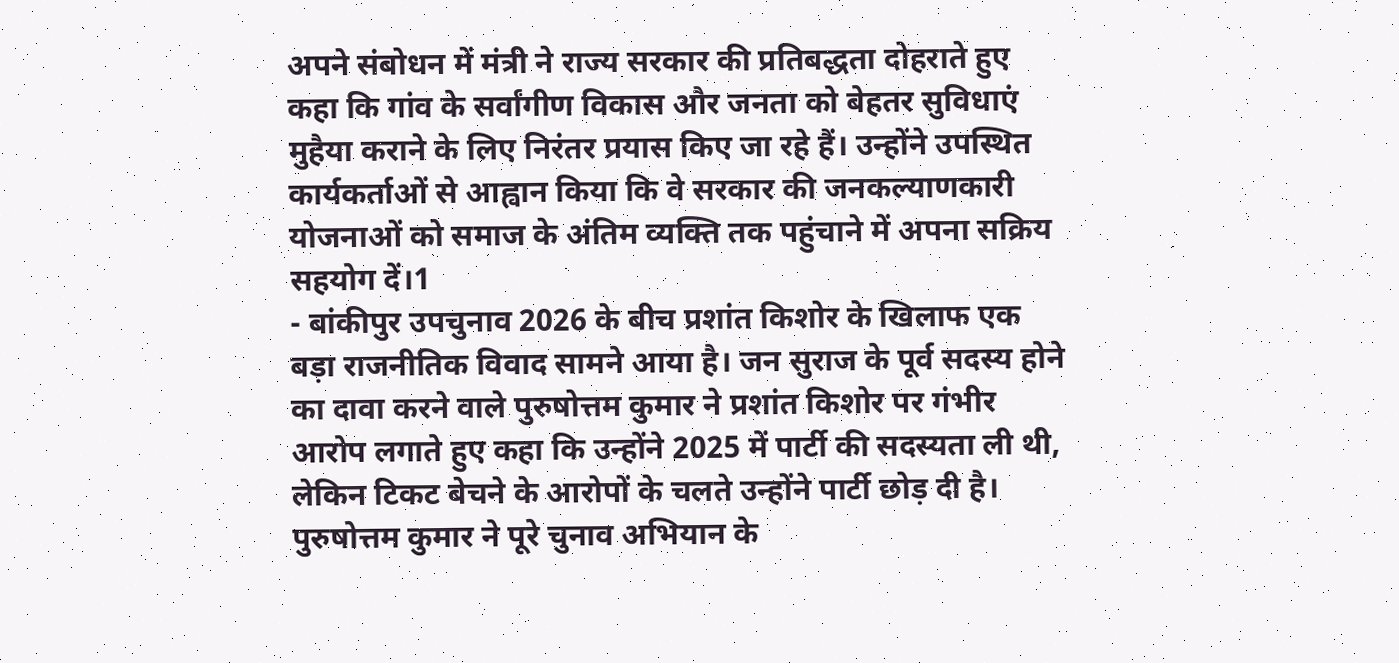अपने संबोधन में मंत्री ने राज्य सरकार की प्रतिबद्धता दोहराते हुए कहा कि गांव के सर्वांगीण विकास और जनता को बेहतर सुविधाएं मुहैया कराने के लिए निरंतर प्रयास किए जा रहे हैं। उन्होंने उपस्थित कार्यकर्ताओं से आह्वान किया कि वे सरकार की जनकल्याणकारी योजनाओं को समाज के अंतिम व्यक्ति तक पहुंचाने में अपना सक्रिय सहयोग दें।1
- बांकीपुर उपचुनाव 2026 के बीच प्रशांत किशोर के खिलाफ एक बड़ा राजनीतिक विवाद सामने आया है। जन सुराज के पूर्व सदस्य होने का दावा करने वाले पुरुषोत्तम कुमार ने प्रशांत किशोर पर गंभीर आरोप लगाते हुए कहा कि उन्होंने 2025 में पार्टी की सदस्यता ली थी, लेकिन टिकट बेचने के आरोपों के चलते उन्होंने पार्टी छोड़ दी है। पुरुषोत्तम कुमार ने पूरे चुनाव अभियान के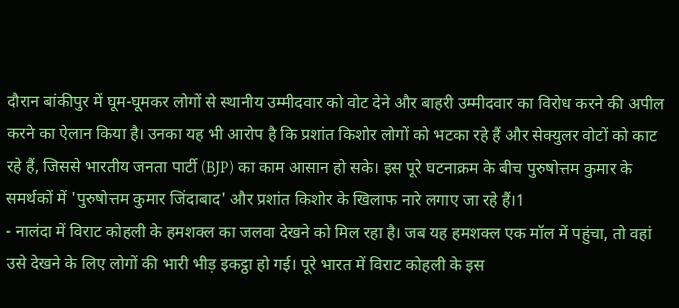दौरान बांकीपुर में घूम-घूमकर लोगों से स्थानीय उम्मीदवार को वोट देने और बाहरी उम्मीदवार का विरोध करने की अपील करने का ऐलान किया है। उनका यह भी आरोप है कि प्रशांत किशोर लोगों को भटका रहे हैं और सेक्युलर वोटों को काट रहे हैं, जिससे भारतीय जनता पार्टी (BJP) का काम आसान हो सके। इस पूरे घटनाक्रम के बीच पुरुषोत्तम कुमार के समर्थकों में 'पुरुषोत्तम कुमार जिंदाबाद' और प्रशांत किशोर के खिलाफ नारे लगाए जा रहे हैं।1
- नालंदा में विराट कोहली के हमशक्ल का जलवा देखने को मिल रहा है। जब यह हमशक्ल एक मॉल में पहुंचा, तो वहां उसे देखने के लिए लोगों की भारी भीड़ इकट्ठा हो गई। पूरे भारत में विराट कोहली के इस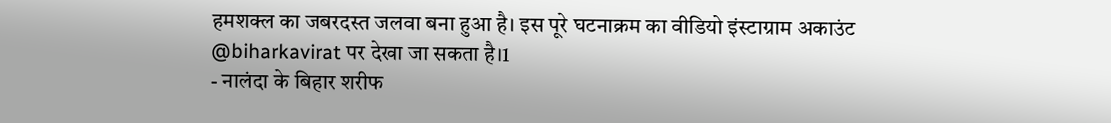हमशक्ल का जबरदस्त जलवा बना हुआ है। इस पूरे घटनाक्रम का वीडियो इंस्टाग्राम अकाउंट @biharkavirat पर देखा जा सकता है।1
- नालंदा के बिहार शरीफ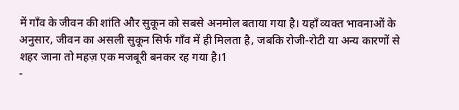में गाँव के जीवन की शांति और सुकून को सबसे अनमोल बताया गया है। यहाँ व्यक्त भावनाओं के अनुसार, जीवन का असली सुकून सिर्फ गाँव में ही मिलता है, जबकि रोजी-रोटी या अन्य कारणों से शहर जाना तो महज़ एक मजबूरी बनकर रह गया है।1
-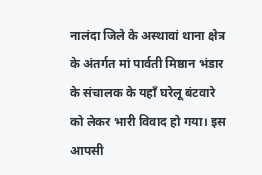नालंदा जिले के अस्थावां थाना क्षेत्र के अंतर्गत मां पार्वती मिष्ठान भंडार के संचालक के यहाँ घरेलू बंटवारे को लेकर भारी विवाद हो गया। इस आपसी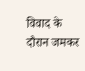विवाद के दौरान जमकर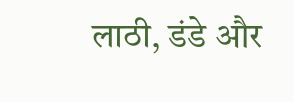लाठी, डंडे और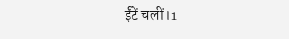ईंटें चलीं।1